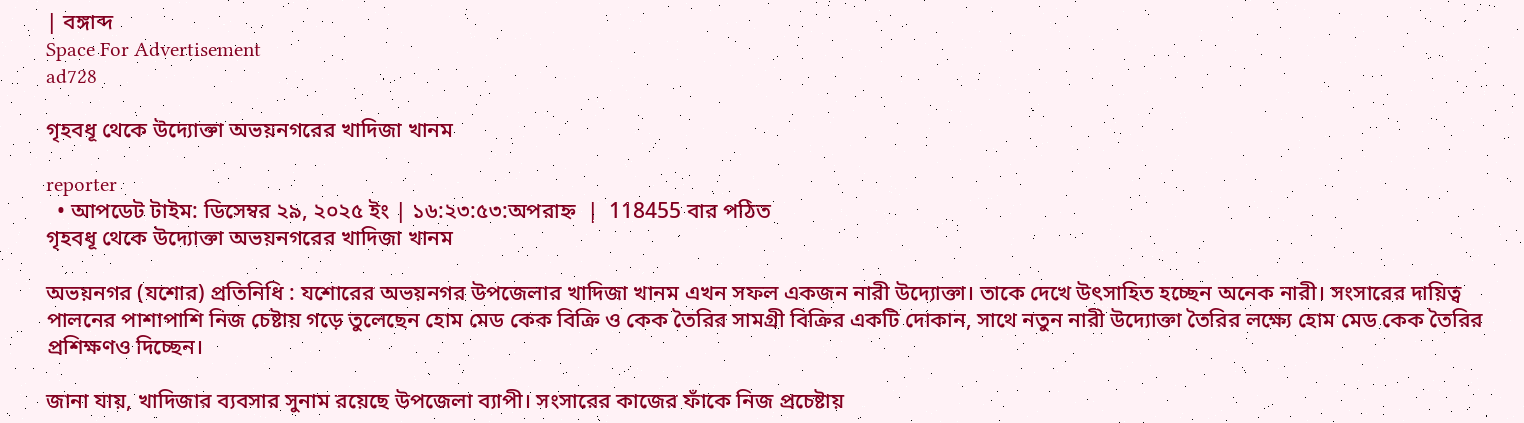| বঙ্গাব্দ
Space For Advertisement
ad728

গৃহবধূ থেকে উদ্যোক্তা অভয়নগরের খাদিজা খানম

reporter
  • আপডেট টাইম: ডিসেম্বর ২৯, ২০২৫ ইং | ১৬:২৩:৫৩:অপরাহ্ন  |  118455 বার পঠিত
গৃহবধূ থেকে উদ্যোক্তা অভয়নগরের খাদিজা খানম

অভয়নগর (যশোর) প্রতিনিধি : যশোরের অভয়নগর উপজেলার খাদিজা খানম এখন সফল একজন নারী উদ্যোক্তা। তাকে দেখে উৎসাহিত হচ্ছেন অনেক নারী। সংসারের দায়িত্ব পালনের পাশাপাশি নিজ চেষ্টায় গড়ে তুলেছেন হোম মেড কেক বিক্রি ও কেক তৈরির সামগ্রী বিক্রির একটি দোকান, সাথে নতুন নারী উদ্যোক্তা তৈরির লক্ষ্যে হোম মেড কেক তৈরির প্রশিক্ষণও দিচ্ছেন।

জানা যায়, খাদিজার ব্যবসার সুনাম রয়েছে উপজেলা ব্যাপী। সংসারের কাজের ফাঁকে নিজ প্রচেষ্টায়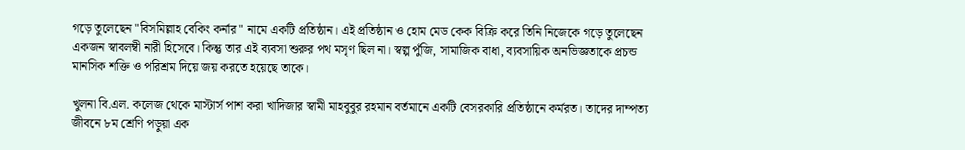গড়ে তুলেছেন "বিসমিল্লাহ বেকিং কর্নার" নামে একটি প্রতিষ্ঠান। এই প্রতিষ্ঠান ও হোম মেড কেক বিক্রি করে তিনি নিজেকে গড়ে তুলেছেন একজন স্বাবলম্বী নারী হিসেবে। কিন্তু তার এই ব্যবসা শুরুর পথ মসৃণ ছিল না। স্বল্প পুঁজি, সামাজিক বাধা, ব্যবসায়িক অনভিজ্ঞতাকে প্রচন্ড মানসিক শক্তি ও পরিশ্রম দিয়ে জয় করতে হয়েছে তাকে।

খুলনা বি.এল. কলেজ থেকে মাস্টার্স পাশ করা খাদিজার স্বামী মাহবুবুর রহমান বর্তমানে একটি বেসরকারি প্রতিষ্ঠানে কর্মরত। তাদের দাম্পত্য জীবনে ৮ম শ্রেণি পড়ুয়া এক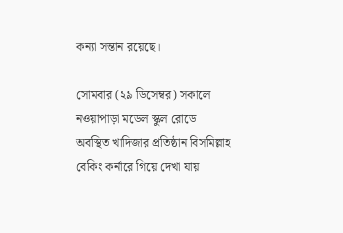কন্যা সন্তান রয়েছে।

সোমবার (২৯ ডিসেম্বর) সকালে নওয়াপাড়া মডেল স্কুল রোডে অবস্থিত খাদিজার প্রতিষ্ঠান বিসমিল্লাহ বেকিং কর্নারে গিয়ে দেখা যায়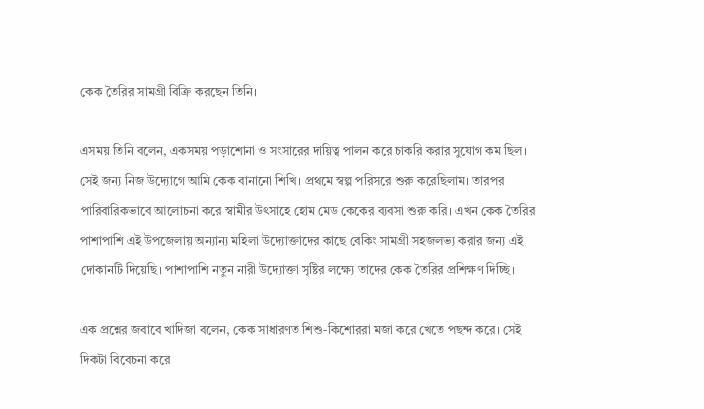কেক তৈরির সামগ্রী বিক্রি করছেন তিনি।

এসময় তিনি বলেন, একসময় পড়াশোনা ও সংসারের দায়িত্ব পালন করে চাকরি করার সুযোগ কম ছিল। সেই জন্য নিজ উদ্যোগে আমি কেক বানানো শিখি। প্রথমে স্বল্প পরিসরে শুরু করেছিলাম। তারপর পারিবারিকভাবে আলোচনা করে স্বামীর উৎসাহে হোম মেড কেকের ব্যবসা শুরু করি। এখন কেক তৈরির পাশাপাশি এই উপজেলায় অন্যান্য মহিলা উদ্যোক্তাদের কাছে বেকিং সামগ্রী সহজলভ্য করার জন্য এই দোকানটি দিয়েছি। পাশাপাশি নতুন নারী উদ্যোক্তা সৃষ্টির লক্ষ্যে তাদের কেক তৈরির প্রশিক্ষণ দিচ্ছি।

এক প্রশ্নের জবাবে খাদিজা বলেন, কেক সাধারণত শিশু-কিশোররা মজা করে খেতে পছন্দ করে। সেই দিকটা বিবেচনা করে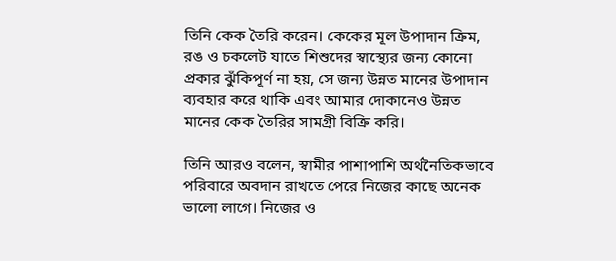তিনি কেক তৈরি করেন। কেকের মূল উপাদান ক্রিম, রঙ ও চকলেট যাতে শিশুদের স্বাস্থ্যের জন্য কোনো প্রকার ঝুঁকিপূর্ণ না হয়, সে জন্য উন্নত মানের উপাদান ব্যবহার করে থাকি এবং আমার দোকানেও উন্নত মানের কেক তৈরির সামগ্রী বিক্রি করি।

তিনি আরও বলেন, স্বামীর পাশাপাশি অর্থনৈতিকভাবে পরিবারে অবদান রাখতে পেরে নিজের কাছে অনেক ভালো লাগে। নিজের ও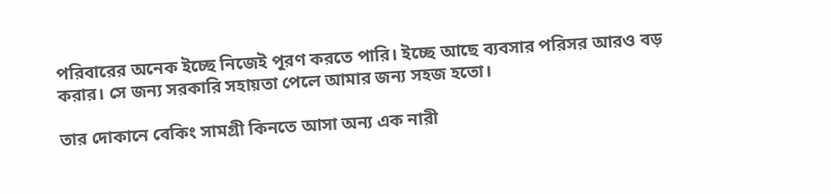পরিবারের অনেক ইচ্ছে নিজেই পূরণ করতে পারি। ইচ্ছে আছে ব্যবসার পরিসর আরও বড় করার। সে জন্য সরকারি সহায়তা পেলে আমার জন্য সহজ হতো।

তার দোকানে বেকিং সামগ্রী কিনতে আসা অন্য এক নারী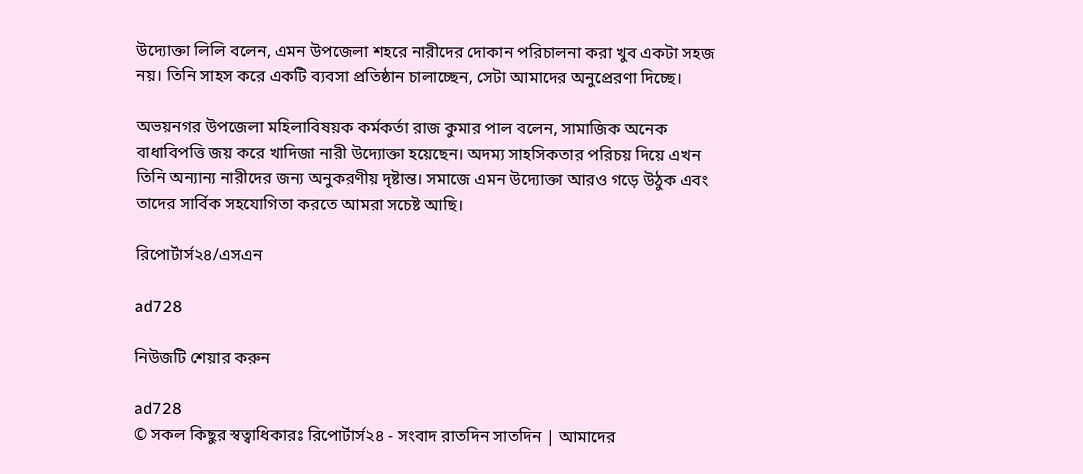উদ্যোক্তা লিলি বলেন, এমন উপজেলা শহরে নারীদের দোকান পরিচালনা করা খুব একটা সহজ নয়। তিনি সাহস করে একটি ব্যবসা প্রতিষ্ঠান চালাচ্ছেন, সেটা আমাদের অনুপ্রেরণা দিচ্ছে।

অভয়নগর উপজেলা মহিলাবিষয়ক কর্মকর্তা রাজ কুমার পাল বলেন, সামাজিক অনেক বাধাবিপত্তি জয় করে খাদিজা নারী উদ্যোক্তা হয়েছেন। অদম্য সাহসিকতার পরিচয় দিয়ে এখন তিনি অন্যান্য নারীদের জন্য অনুকরণীয় দৃষ্টান্ত। সমাজে এমন উদ্যোক্তা আরও গড়ে উঠুক এবং তাদের সার্বিক সহযোগিতা করতে আমরা সচেষ্ট আছি।

রিপোর্টার্স২৪/এসএন

ad728

নিউজটি শেয়ার করুন

ad728
© সকল কিছুর স্বত্বাধিকারঃ রিপোর্টার্স২৪ - সংবাদ রাতদিন সাতদিন | আমাদের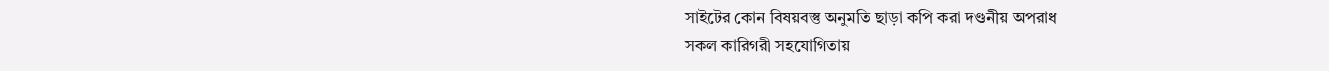সাইটের কোন বিষয়বস্তু অনুমতি ছাড়া কপি করা দণ্ডনীয় অপরাধ
সকল কারিগরী সহযোগিতায়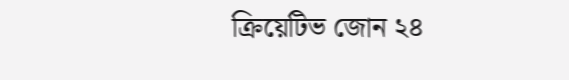ক্রিয়েটিভ জোন ২৪